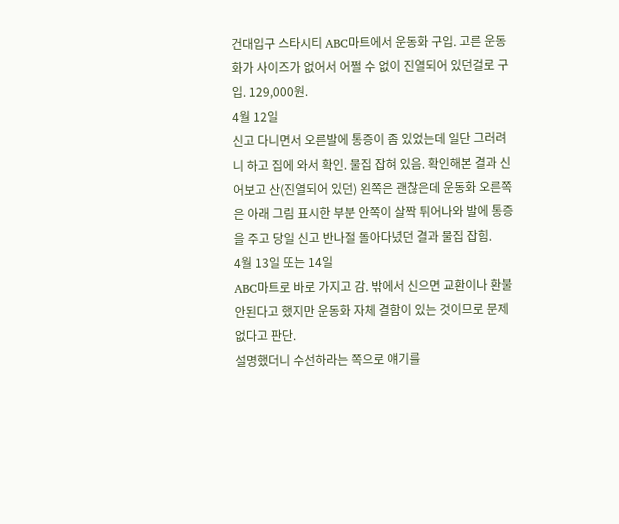건대입구 스타시티 ABC마트에서 운동화 구입. 고른 운동화가 사이즈가 없어서 어쩔 수 없이 진열되어 있던걸로 구입. 129,000원.
4월 12일
신고 다니면서 오른발에 통증이 좀 있었는데 일단 그러려니 하고 집에 와서 확인. 물집 잡혀 있음. 확인해본 결과 신어보고 산(진열되어 있던) 왼쪽은 괜찮은데 운동화 오른쪽은 아래 그림 표시한 부분 안쪽이 살짝 튀어나와 발에 통증을 주고 당일 신고 반나절 돌아다녔던 결과 물집 잡힘.
4월 13일 또는 14일
ABC마트로 바로 가지고 감. 밖에서 신으면 교환이나 환불 안된다고 했지만 운동화 자체 결함이 있는 것이므로 문제 없다고 판단.
설명했더니 수선하라는 쪽으로 얘기를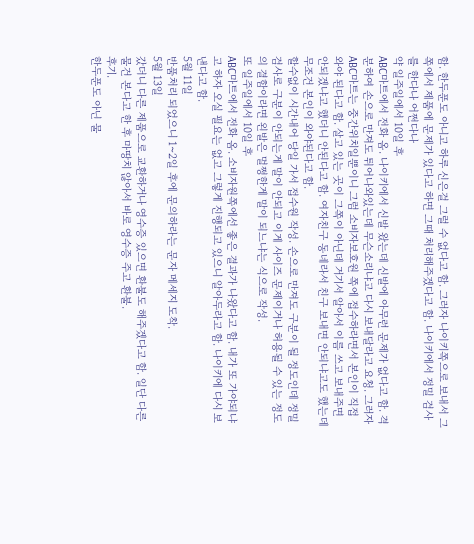함. 한두푼도 아니고 하루 신은걸 그럴 수 없다고 함. 그러자 나이키쪽으로 보내서 그쪽에서 제품에 문제가 있다고 하면 그때 처리해주겠다고 함. 나이키에서 정밀 검사를 한다나 어쩐다나
약 일주일에서 10일 후
ABC마트에서 전화 옴. 나이키에서 신발 왔는데 신발에 아무런 문제가 없다고 함. 격분하여 손으로 만져도 튀어나와있는데 무슨소리냐고 다시 보내달라고 요청. 그러자 ABC마트는 중간위치일뿐이니 그럼 소비자보호원 쪽에 접수하라면서 본인이 직접 와야 된다고 함. 살고 있는 곳이 그쪽이 아닌데 거기서 알아서 이름 쓰고 보내주면 안되겠냐고 했더니 안된다고 함. 여자친구 동네라서 친구 보내면 안되냐고도 했는데 무조건 본인이 와야된다고 함.
할수없이 시간내어 당일 가서 접수원 작성. 손으로 만져도 구분이 될 정도인데 정밀 검사로 구분이 안되는게 말이 안되고 이게 사이즈 문제이거나 허용될 수 있는 정도의 결함이라면 왼발은 멀쩡한게 말이 되느냐는 식으로 작성.
또 일주일에서 10일 후
ABC마트에서 전화 옴. 소비자원쪽에선 좋은 결과가 나왔다고 함. 내가 또 가야되냐고 하자 오실 필요는 없고 그렇게 진행되고 있으니 알아두라고 함. 나이키에 다시 보낸다고 함.
5월 11일
반품처리 되었으니 1~2일 후에 문의하라는 문자 메세지 도착.
5월 13일
갔더니 다른 제품으로 교환하거나 영수증 있으면 환불도 해주겠다고 함. 일단 다른 물건 본다고 한 후 마땅치 않아서 바로 영수증 주고 환불.
후기.
한두푼도 아닌 물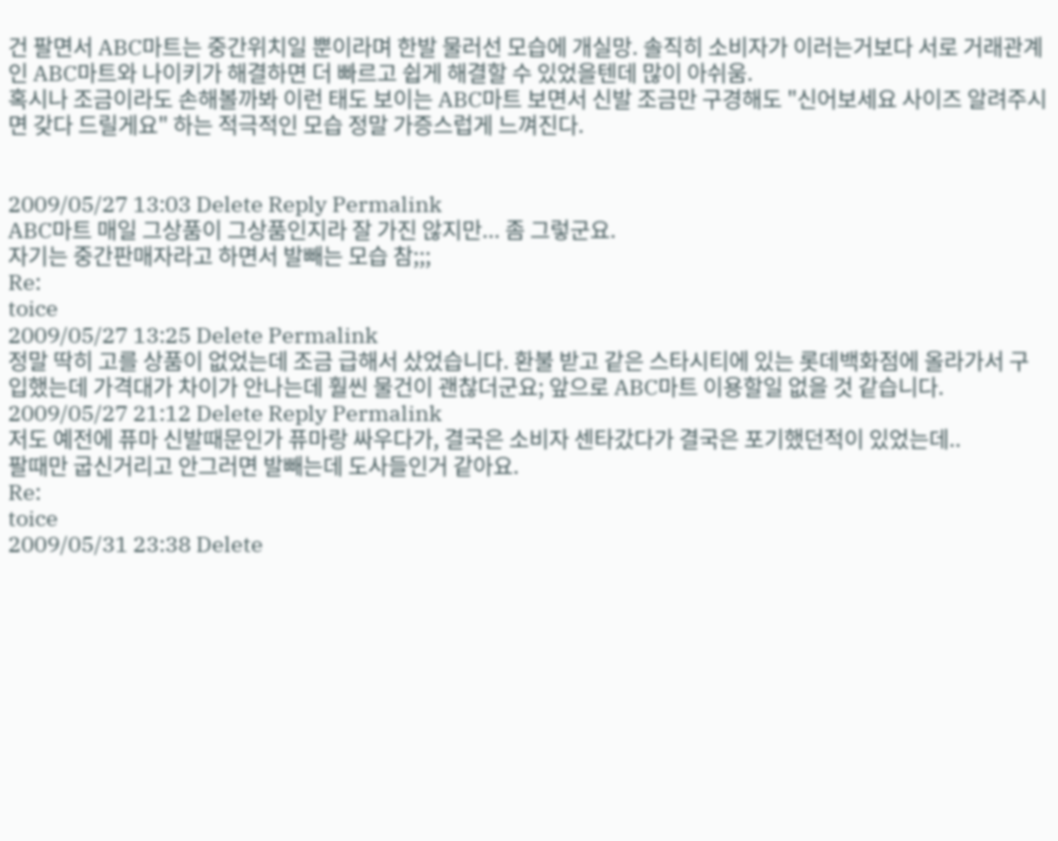건 팔면서 ABC마트는 중간위치일 뿐이라며 한발 물러선 모습에 개실망. 솔직히 소비자가 이러는거보다 서로 거래관계인 ABC마트와 나이키가 해결하면 더 빠르고 쉽게 해결할 수 있었을텐데 많이 아쉬움.
혹시나 조금이라도 손해볼까봐 이런 태도 보이는 ABC마트 보면서 신발 조금만 구경해도 "신어보세요 사이즈 알려주시면 갖다 드릴게요" 하는 적극적인 모습 정말 가증스럽게 느껴진다.


2009/05/27 13:03 Delete Reply Permalink
ABC마트 매일 그상품이 그상품인지라 잘 가진 않지만... 좀 그렇군요.
자기는 중간판매자라고 하면서 발빼는 모습 참;;;
Re:
toice
2009/05/27 13:25 Delete Permalink
정말 딱히 고를 상품이 없었는데 조금 급해서 샀었습니다. 환불 받고 같은 스타시티에 있는 롯데백화점에 올라가서 구입했는데 가격대가 차이가 안나는데 훨씬 물건이 괜찮더군요; 앞으로 ABC마트 이용할일 없을 것 같습니다.
2009/05/27 21:12 Delete Reply Permalink
저도 예전에 퓨마 신발때문인가 퓨마랑 싸우다가, 결국은 소비자 센타갔다가 결국은 포기했던적이 있었는데..
팔때만 굽신거리고 안그러면 발빼는데 도사들인거 같아요.
Re:
toice
2009/05/31 23:38 Delete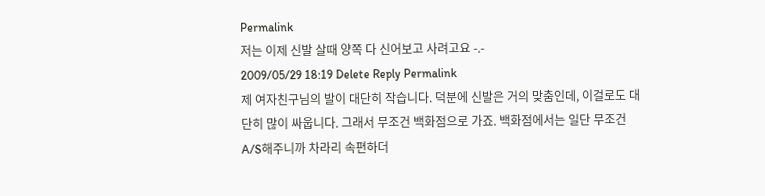Permalink
저는 이제 신발 살때 양쪽 다 신어보고 사려고요 -.-
2009/05/29 18:19 Delete Reply Permalink
제 여자친구님의 발이 대단히 작습니다. 덕분에 신발은 거의 맞춤인데, 이걸로도 대단히 많이 싸웁니다. 그래서 무조건 백화점으로 가죠. 백화점에서는 일단 무조건 A/S해주니까 차라리 속편하더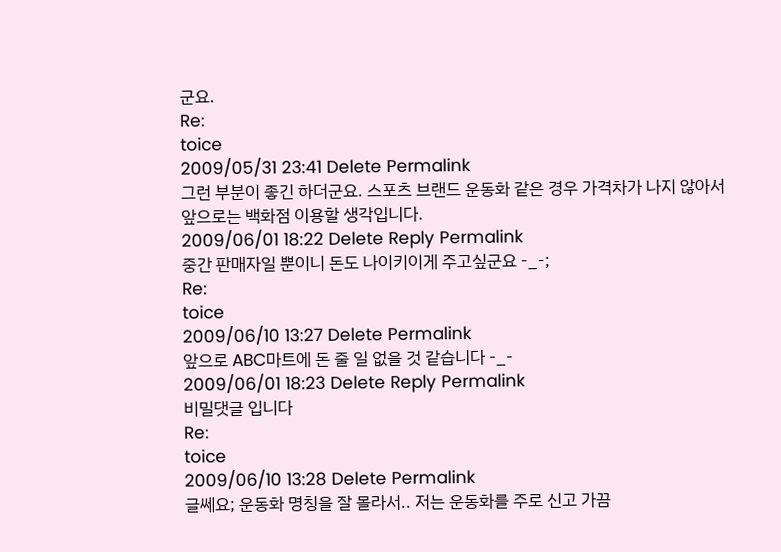군요.
Re:
toice
2009/05/31 23:41 Delete Permalink
그런 부분이 좋긴 하더군요. 스포츠 브랜드 운동화 같은 경우 가격차가 나지 않아서 앞으로는 백화점 이용할 생각입니다.
2009/06/01 18:22 Delete Reply Permalink
중간 판매자일 뿐이니 돈도 나이키이게 주고싶군요 -_-;
Re:
toice
2009/06/10 13:27 Delete Permalink
앞으로 ABC마트에 돈 줄 일 없을 것 같습니다 -_-
2009/06/01 18:23 Delete Reply Permalink
비밀댓글 입니다
Re:
toice
2009/06/10 13:28 Delete Permalink
글쎄요; 운동화 명칭을 잘 몰라서.. 저는 운동화를 주로 신고 가끔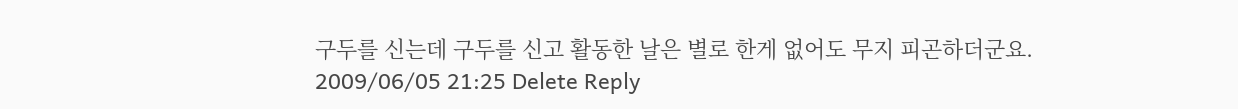구두를 신는데 구두를 신고 활동한 날은 별로 한게 없어도 무지 피곤하더군요.
2009/06/05 21:25 Delete Reply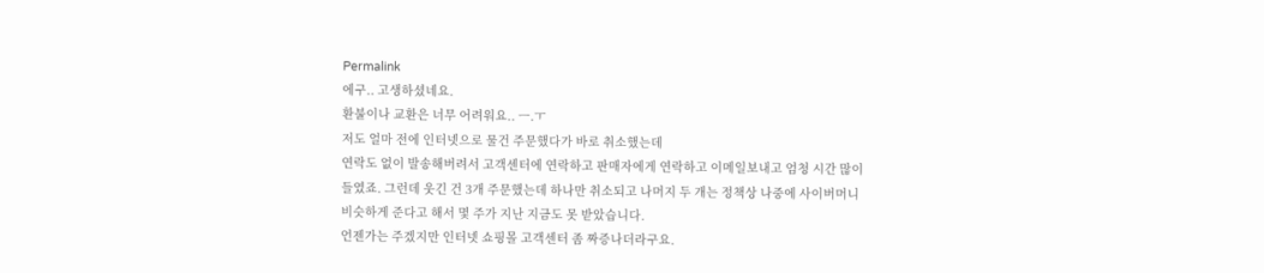Permalink
에구.. 고생하셨네요.
환불이나 교환은 너무 어려워요.. ㅡ.ㅜ
저도 얼마 전에 인터넷으로 물건 주문했다가 바로 취소했는데
연락도 없이 발송해버려서 고객센터에 연락하고 판매자에게 연락하고 이메일보내고 엄청 시간 많이 들였죠. 그런데 웃긴 건 3개 주문했는데 하나만 취소되고 나머지 두 개는 정책상 나중에 사이버머니 비슷하게 준다고 해서 몇 주가 지난 지금도 못 받았습니다.
언젠가는 주겠지만 인터넷 쇼핑몰 고객센터 좀 짜증나더라구요.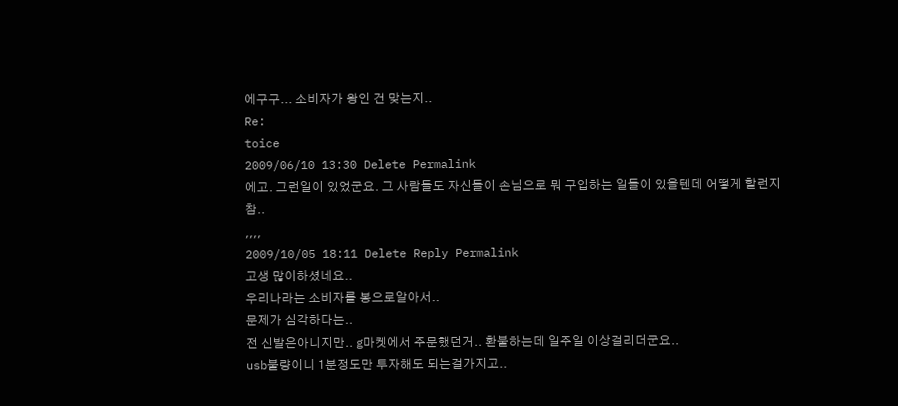에구구... 소비자가 왕인 건 맞는지..
Re:
toice
2009/06/10 13:30 Delete Permalink
에고. 그런일이 있었군요. 그 사람들도 자신들이 손님으로 뭐 구입하는 일들이 있을텐데 어떻게 할런지 참..
,,,,
2009/10/05 18:11 Delete Reply Permalink
고생 많이하셨네요..
우리나라는 소비자를 봉으로알아서..
문제가 심각하다는..
전 신발은아니지만.. g마켓에서 주문했던거.. 환불하는데 일주일 이상걸리더군요..
usb불량이니 1분정도만 투자해도 되는걸가지고..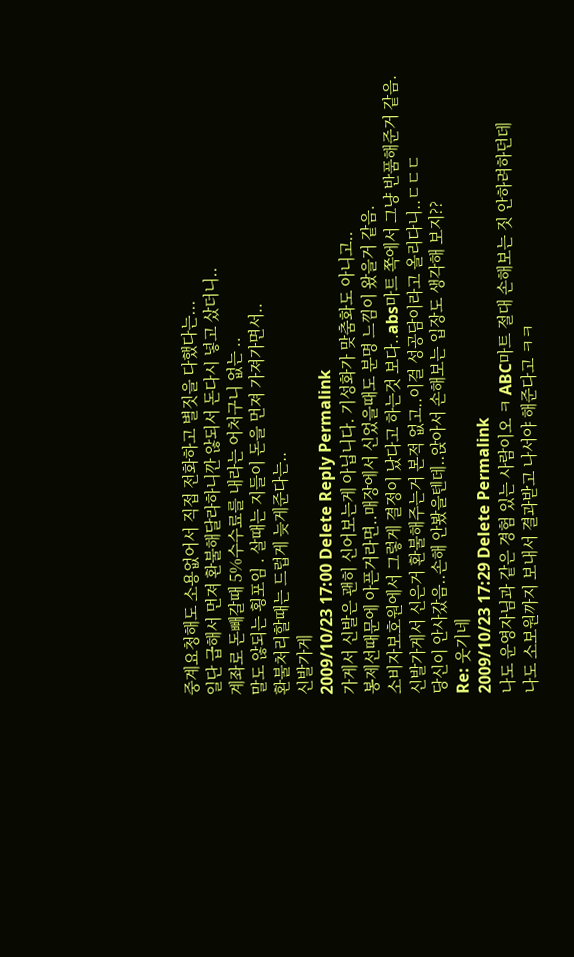중계요청해도 소용없어서 직접 전화하고 별짓을 다했다는...
일단 급해서 먼져 환불해달라하니깐 않되서 돈다시 넣고 샀더니..
계좌로 돈빼갈때 5%수수료를 내라는 어처구니 없는 ..
말도 않되는 횡포임 . 살때는 지들이 돈을 먼져 가져가면서..
환불처리할때는 드럽게 늦게준다는..
신발가게
2009/10/23 17:00 Delete Reply Permalink
가게서 신발은 괜히 신어보는게 아닙니다. 기성화가 맞춤화도 아니고..
봉제선때문에 아픈거라면..매장에서 신었을때도 분명 느낌이 왔을거 같음.
소비자보호원에서 그렇게 결정이 났다고 하는것 보다..abs마트 쪽에서 그냥 반품해준거 같음.
신발가게서 신은거 환불해주는거 본적 없고..이걸 성공담이라고 올리다니..ㄷㄷㄷ
당신이 안사갔음..손해 안봤을텐데..앉아서 손해보는 입장도 생각해 보지??
Re: 웃기네
2009/10/23 17:29 Delete Permalink
나도 운영자님과 같은 경험 있는 사람이오 ㅋ ABC마트 절대 손해보는 짓 안하려하던데
나도 소보원까지 보내서 결과받고 나서야 해준다고 ㅋㅋ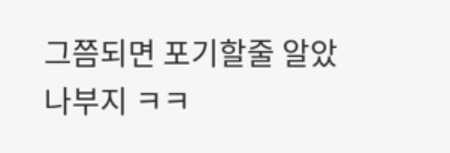그쯤되면 포기할줄 알았나부지 ㅋㅋ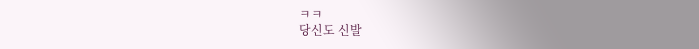ㅋㅋ
당신도 신발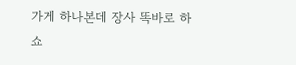가게 하나본데 장사 똑바로 하쇼